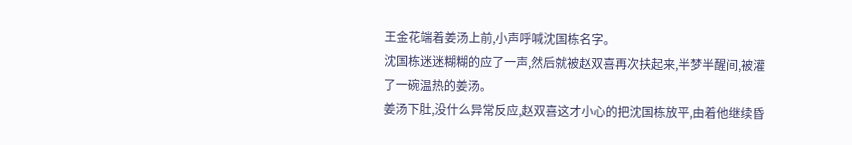王金花端着姜汤上前,小声呼喊沈国栋名字。
沈国栋迷迷糊糊的应了一声,然后就被赵双喜再次扶起来,半梦半醒间,被灌了一碗温热的姜汤。
姜汤下肚,没什么异常反应,赵双喜这才小心的把沈国栋放平,由着他继续昏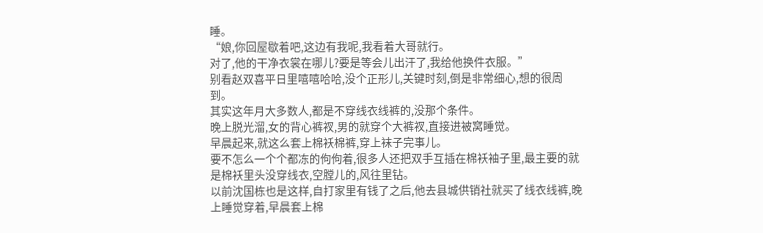睡。
“娘,你回屋歇着吧,这边有我呢,我看着大哥就行。
对了,他的干净衣裳在哪儿?要是等会儿出汗了,我给他换件衣服。”
别看赵双喜平日里嘻嘻哈哈,没个正形儿,关键时刻,倒是非常细心,想的很周到。
其实这年月大多数人,都是不穿线衣线裤的,没那个条件。
晚上脱光溜,女的背心裤衩,男的就穿个大裤衩,直接进被窝睡觉。
早晨起来,就这么套上棉袄棉裤,穿上袜子完事儿。
要不怎么一个个都冻的佝佝着,很多人还把双手互插在棉袄袖子里,最主要的就是棉袄里头没穿线衣,空膛儿的,风往里钻。
以前沈国栋也是这样,自打家里有钱了之后,他去县城供销社就买了线衣线裤,晚上睡觉穿着,早晨套上棉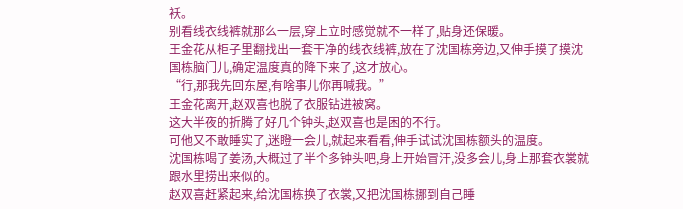袄。
别看线衣线裤就那么一层,穿上立时感觉就不一样了,贴身还保暖。
王金花从柜子里翻找出一套干净的线衣线裤,放在了沈国栋旁边,又伸手摸了摸沈国栋脑门儿,确定温度真的降下来了,这才放心。
“行,那我先回东屋,有啥事儿你再喊我。”
王金花离开,赵双喜也脱了衣服钻进被窝。
这大半夜的折腾了好几个钟头,赵双喜也是困的不行。
可他又不敢睡实了,迷瞪一会儿,就起来看看,伸手试试沈国栋额头的温度。
沈国栋喝了姜汤,大概过了半个多钟头吧,身上开始冒汗,没多会儿,身上那套衣裳就跟水里捞出来似的。
赵双喜赶紧起来,给沈国栋换了衣裳,又把沈国栋挪到自己睡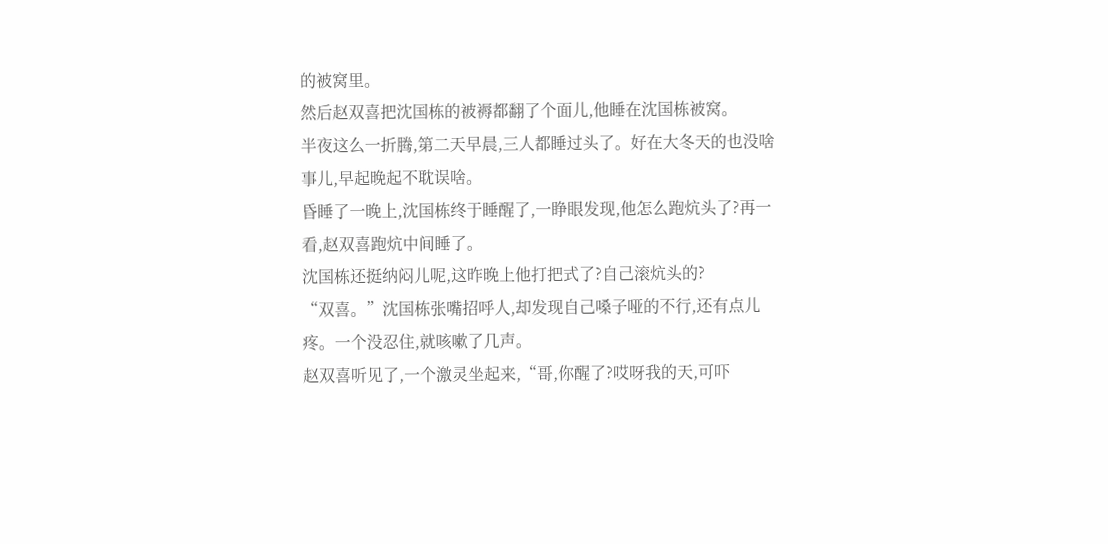的被窝里。
然后赵双喜把沈国栋的被褥都翻了个面儿,他睡在沈国栋被窝。
半夜这么一折腾,第二天早晨,三人都睡过头了。好在大冬天的也没啥事儿,早起晚起不耽误啥。
昏睡了一晚上,沈国栋终于睡醒了,一睁眼发现,他怎么跑炕头了?再一看,赵双喜跑炕中间睡了。
沈国栋还挺纳闷儿呢,这昨晚上他打把式了?自己滚炕头的?
“双喜。”沈国栋张嘴招呼人,却发现自己嗓子哑的不行,还有点儿疼。一个没忍住,就咳嗽了几声。
赵双喜听见了,一个激灵坐起来,“哥,你醒了?哎呀我的天,可吓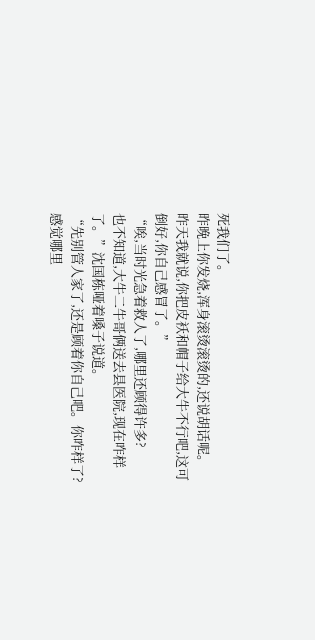死我们了。
昨晚上你发烧,浑身滚烫滚烫的,还说胡话呢。
昨天我就说,你把皮袄和帽子给大牛不行吧,这可倒好,你自己感冒了。”
“唉,当时光急着救人了,哪里还顾得许多?
也不知道,大牛二牛哥俩送去县医院,现在咋样了。”沈国栋哑着嗓子说道。
“先别管人家了,还是顾着你自己吧。你咋样了?感觉哪里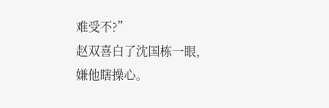难受不?”
赵双喜白了沈国栋一眼,嫌他瞎操心。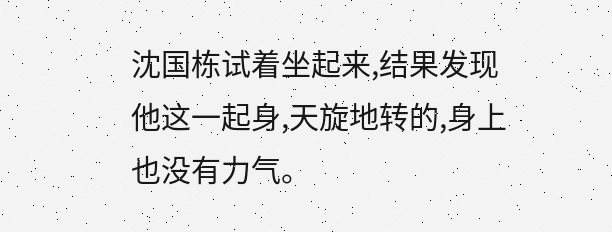沈国栋试着坐起来,结果发现他这一起身,天旋地转的,身上也没有力气。